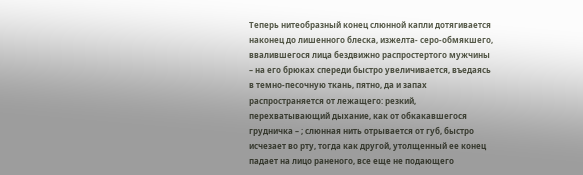Теперь нитеобразный конец слюнной капли дотягивается наконец до лишенного блеска, изжелта- серо-обмякшего, ввалившегося лица бездвижно распростертого мужчины – на его брюках спереди быстро увеличивается, въедаясь в темно-песочную ткань, пятно, да и запах распространяется от лежащего: резкий, перехватывающий дыхание, как от обкакавшегося грудничка – ; слюнная нить отрывается от губ, быстро исчезает во рту, тогда как другой, утолщенный ее конец падает на лицо раненого, все еще не подающего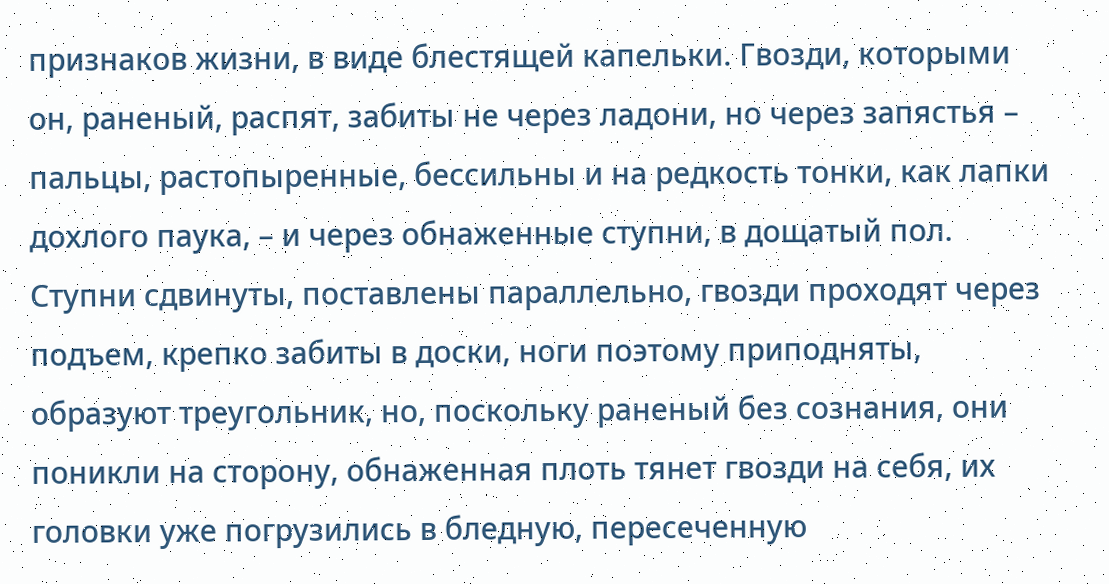признаков жизни, в виде блестящей капельки. Гвозди, которыми он, раненый, распят, забиты не через ладони, но через запястья – пальцы, растопыренные, бессильны и на редкость тонки, как лапки дохлого паука, – и через обнаженные ступни, в дощатый пол. Ступни сдвинуты, поставлены параллельно, гвозди проходят через подъем, крепко забиты в доски, ноги поэтому приподняты, образуют треугольник, но, поскольку раненый без сознания, они поникли на сторону, обнаженная плоть тянет гвозди на себя, их головки уже погрузились в бледную, пересеченную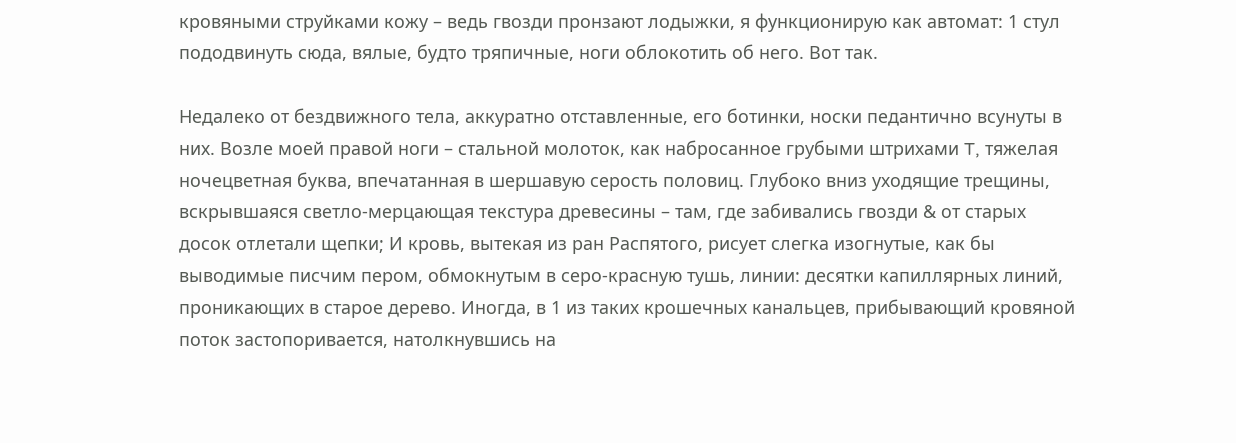кровяными струйками кожу – ведь гвозди пронзают лодыжки, я функционирую как автомат: 1 стул пододвинуть сюда, вялые, будто тряпичные, ноги облокотить об него. Вот так.

Недалеко от бездвижного тела, аккуратно отставленные, его ботинки, носки педантично всунуты в них. Возле моей правой ноги – стальной молоток, как набросанное грубыми штрихами T, тяжелая ночецветная буква, впечатанная в шершавую серость половиц. Глубоко вниз уходящие трещины, вскрывшаяся светло-мерцающая текстура древесины – там, где забивались гвозди & от старых досок отлетали щепки; И кровь, вытекая из ран Распятого, рисует слегка изогнутые, как бы выводимые писчим пером, обмокнутым в серо-красную тушь, линии: десятки капиллярных линий, проникающих в старое дерево. Иногда, в 1 из таких крошечных канальцев, прибывающий кровяной поток застопоривается, натолкнувшись на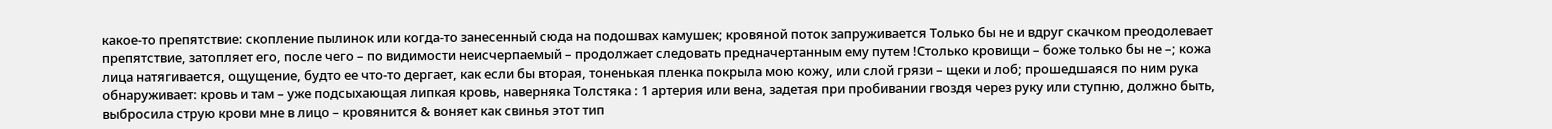какое-то препятствие: скопление пылинок или когда-то занесенный сюда на подошвах камушек; кровяной поток запруживается Только бы не и вдруг скачком преодолевает препятствие, затопляет его, после чего – по видимости неисчерпаемый – продолжает следовать предначертанным ему путем !Столько кровищи – боже только бы не –; кожа лица натягивается, ощущение, будто ее что-то дергает, как если бы вторая, тоненькая пленка покрыла мою кожу, или слой грязи – щеки и лоб; прошедшаяся по ним рука обнаруживает: кровь и там – уже подсыхающая липкая кровь, наверняка Толстяка : 1 артерия или вена, задетая при пробивании гвоздя через руку или ступню, должно быть, выбросила струю крови мне в лицо – кровянится & воняет как свинья этот тип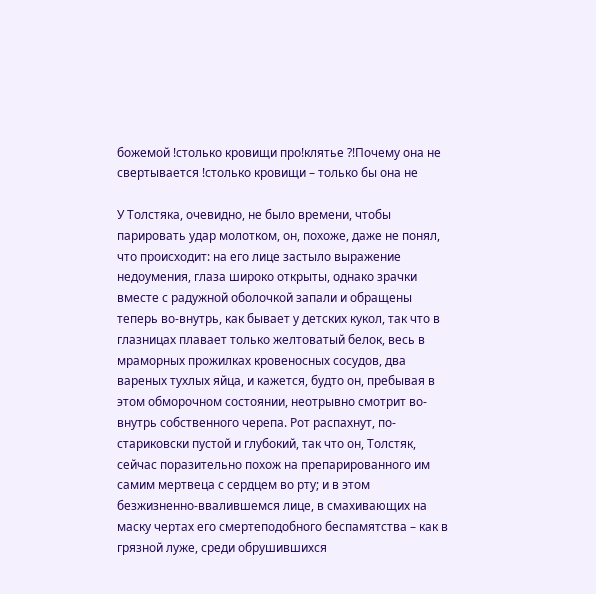божемой !столько кровищи про!клятье ?!Почему она не свертывается !столько кровищи – только бы она не

У Толстяка, очевидно, не было времени, чтобы парировать удар молотком, он, похоже, даже не понял, чтo происходит: на его лице застыло выражение недоумения, глаза широко открыты, однако зрачки вместе с радужной оболочкой запали и обращены теперь во-внутрь, как бывает у детских кукол, так что в глазницах плавает только желтоватый белок, весь в мраморных прожилках кровеносных сосудов, два вареных тухлых яйца, и кажется, будто он, пребывая в этом обморочном состоянии, неотрывно смотрит во-внутрь собственного черепа. Рот распахнут, по- стариковски пустой и глубокий, так что он, Толстяк, сейчас поразительно похож на препарированного им самим мертвеца с сердцем во рту; и в этом безжизненно-ввалившемся лице, в смахивающих на маску чертах его смертеподобного беспамятства – как в грязной луже, среди обрушившихся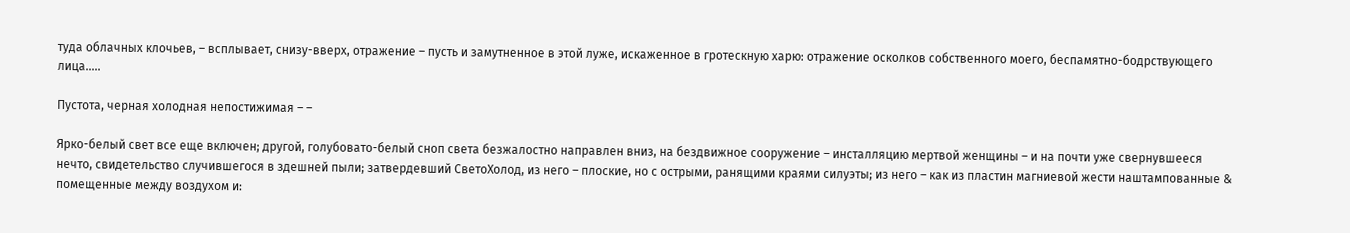туда облачных клочьев, – всплывает, снизу-вверх, отражение – пусть и замутненное в этой луже, искаженное в гротескную харю: отражение осколков собственного моего, беспамятно-бодрствующего лица…..

Пустота, черная холодная непостижимая – –

Ярко-белый свет все еще включен; другой, голубовато-белый сноп света безжалостно направлен вниз, на бездвижное сооружение – инсталляцию мертвой женщины – и на почти уже свернувшееся нечто, свидетельство случившегося в здешней пыли; затвердевший СветоХолод, из него – плоские, но с острыми, ранящими краями силуэты; из него – как из пластин магниевой жести наштампованные & помещенные между воздухом и: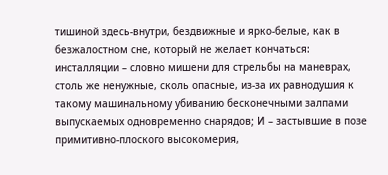тишиной здесь-внутри, бездвижные и ярко-белые, как в безжалостном сне, который не желает кончаться: инсталляции – словно мишени для стрельбы на маневрах, столь же ненужные, сколь опасные, из-за их равнодушия к такому машинальному убиванию бесконечными залпами выпускаемых одновременно снарядов; И – застывшие в позе примитивно-плоского высокомерия,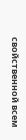свойственной всем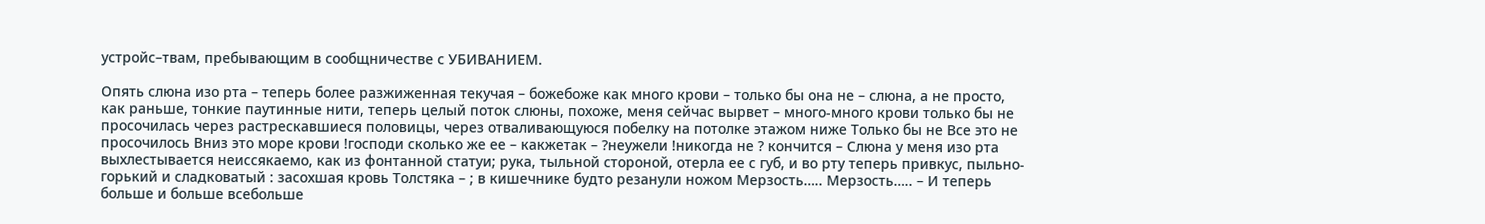устройс–твам, пребывающим в сообщничестве с УБИВАНИЕМ.

Опять слюна изо рта – теперь более разжиженная текучая – божебоже как много крови – только бы она не – слюна, а не просто, как раньше, тонкие паутинные нити, теперь целый поток слюны, похоже, меня сейчас вырвет – много-много крови только бы не просочилась через растрескавшиеся половицы, через отваливающуюся побелку на потолке этажом ниже Только бы не Все это не просочилось Вниз это море крови !господи сколько же ее – какжетак – ?неужели !никогда не ? кончится – Слюна у меня изо рта выхлестывается неиссякаемо, как из фонтанной статуи; рука, тыльной стороной, отерла ее с губ, и во рту теперь привкус, пыльно-горький и сладковатый : засохшая кровь Толстяка – ; в кишечнике будто резанули ножом Мерзость….. Мерзость….. – И теперь больше и больше всебольше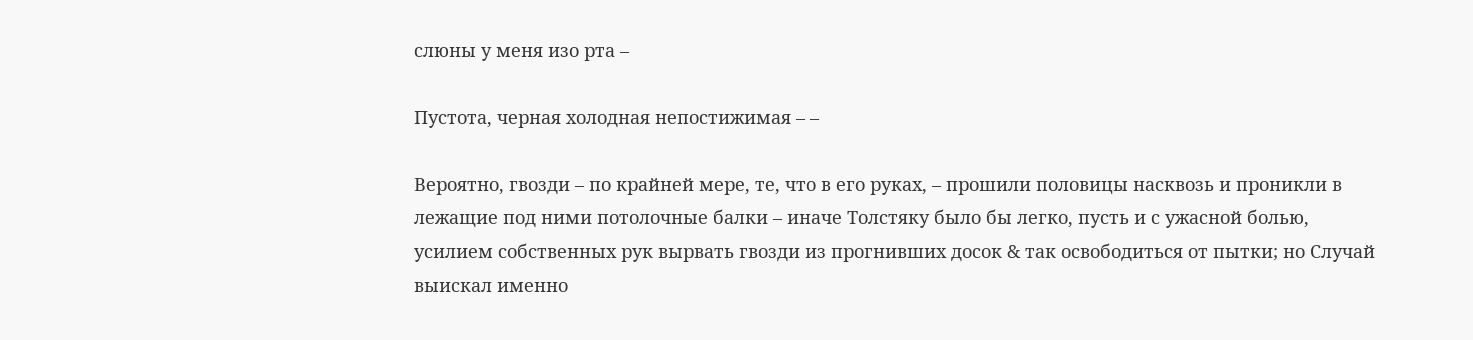слюны у меня изо рта –

Пустота, черная холодная непостижимая – –

Вероятно, гвозди – по крайней мере, те, что в его руках, – прошили половицы насквозь и проникли в лежащие под ними потолочные балки – иначе Толстяку было бы легко, пусть и с ужасной болью, усилием собственных рук вырвать гвозди из прогнивших досок & так освободиться от пытки; но Случай выискал именно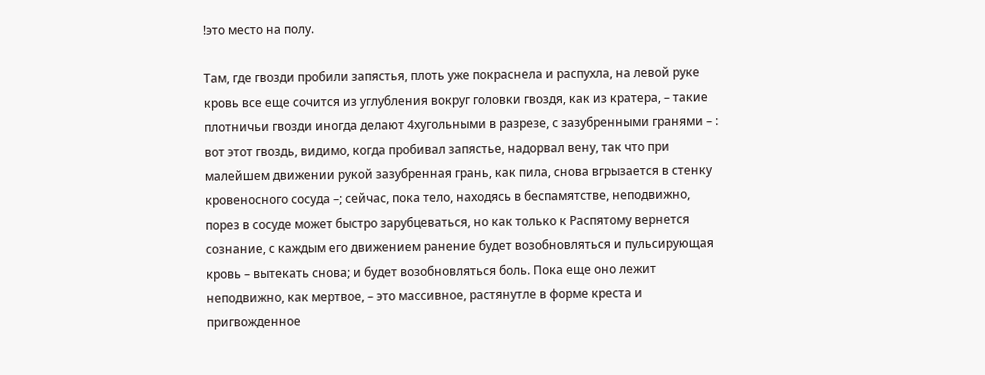!это место на полу.

Там, где гвозди пробили запястья, плоть уже покраснела и распухла, на левой руке кровь все еще сочится из углубления вокруг головки гвоздя, как из кратера, – такие плотничьи гвозди иногда делают 4хугольными в разрезе, с зазубренными гранями – : вот этот гвоздь, видимо, когда пробивал запястье, надорвал вену, так что при малейшем движении рукой зазубренная грань, как пила, снова вгрызается в стенку кровеносного сосуда –; сейчас, пока тело, находясь в беспамятстве, неподвижно, порез в сосуде может быстро зарубцеваться, но как только к Распятому вернется сознание, с каждым его движением ранение будет возобновляться и пульсирующая кровь – вытекать снова; и будет возобновляться боль. Пока еще оно лежит неподвижно, как мертвое, – это массивное, растянутле в форме креста и пригвожденное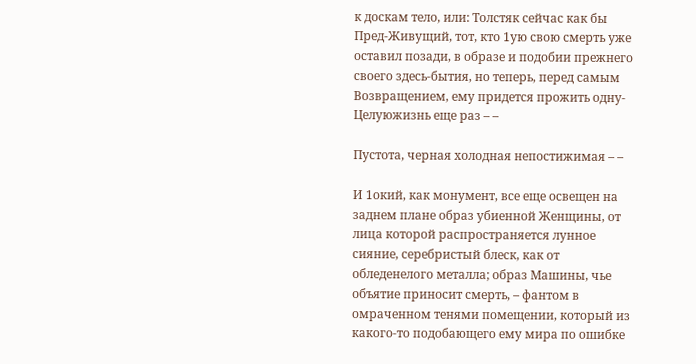к доскам тело, или: Толстяк сейчас как бы Пред-Живущий, тот, кто 1ую свою смерть уже оставил позади, в образе и подобии прежнего своего здесь-бытия, но теперь, перед самым Возвращением, ему придется прожить одну-Целуюжизнь еще раз – –

Пустота, черная холодная непостижимая – –

И 1окий, как монумент, все еще освещен на заднем плане образ убиенной Женщины, от лица которой распространяется лунное сияние, серебристый блеск, как от обледенелого металла; образ Машины, чье объятие приносит смерть, – фантом в омраченном тенями помещении, который из какого-то подобающего ему мира по ошибке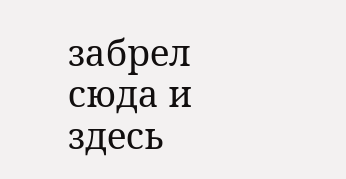забрел сюда и здесь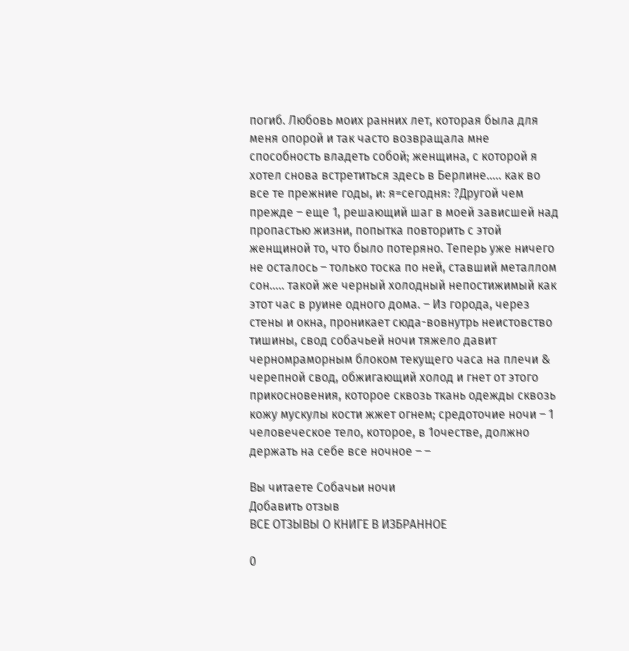погиб. Любовь моих ранних лет, которая была для меня опорой и так часто возвращала мне способность владеть собой; женщина, с которой я хотел снова встретиться здесь в Берлине….. как во все те прежние годы, и: я=сегодня: ?Другой чем прежде – еще 1, решающий шаг в моей зависшей над пропастью жизни, попытка повторить с этой женщиной то, что было потеряно. Теперь уже ничего не осталось – только тоска по ней, ставший металлом сон….. такой же черный холодный непостижимый как этот час в руине одного дома. – Из города, через стены и окна, проникает сюда-вовнутрь неистовство тишины, свод собачьей ночи тяжело давит черномраморным блоком текущего часа на плечи & черепной свод, обжигающий холод и гнет от этого прикосновения, которое сквозь ткань одежды сквозь кожу мускулы кости жжет огнем; средоточие ночи – 1 человеческое тело, которое, в 1очестве, должно держать на себе все ночное – –

Вы читаете Собачьи ночи
Добавить отзыв
ВСЕ ОТЗЫВЫ О КНИГЕ В ИЗБРАННОЕ

0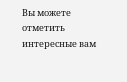Вы можете отметить интересные вам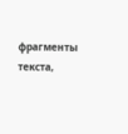фрагменты текста,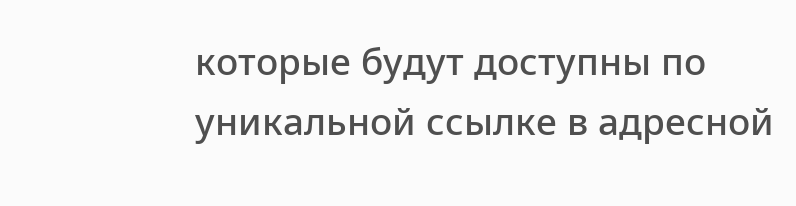которые будут доступны по уникальной ссылке в адресной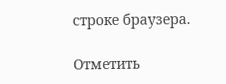строке браузера.

Отметить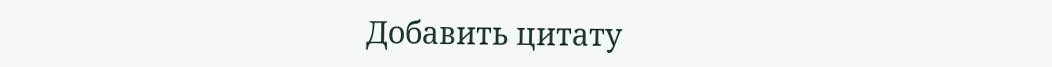Добавить цитату